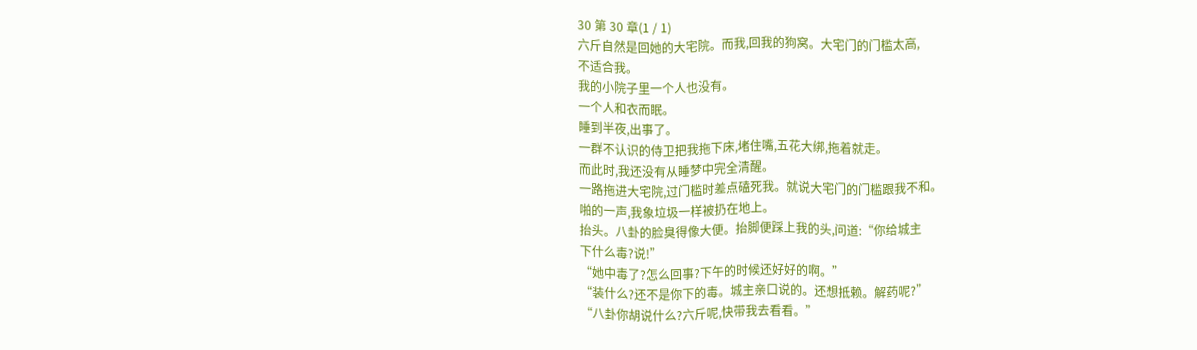30 第 30 章(1 / 1)
六斤自然是回她的大宅院。而我,回我的狗窝。大宅门的门槛太高,
不适合我。
我的小院子里一个人也没有。
一个人和衣而眠。
睡到半夜,出事了。
一群不认识的侍卫把我拖下床,堵住嘴,五花大绑,拖着就走。
而此时,我还没有从睡梦中完全清醒。
一路拖进大宅院,过门槛时差点磕死我。就说大宅门的门槛跟我不和。
啪的一声,我象垃圾一样被扔在地上。
抬头。八卦的脸臭得像大便。抬脚便踩上我的头,问道:“你给城主
下什么毒?说!”
“她中毒了?怎么回事?下午的时候还好好的啊。”
“装什么?还不是你下的毒。城主亲口说的。还想抵赖。解药呢?”
“八卦你胡说什么?六斤呢,快带我去看看。”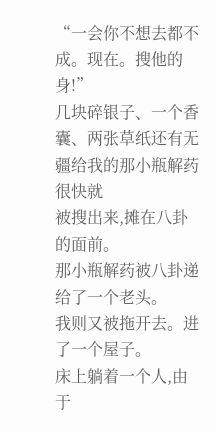“一会你不想去都不成。现在。搜他的身!”
几块碎银子、一个香囊、两张草纸还有无疆给我的那小瓶解药很快就
被搜出来,摊在八卦的面前。
那小瓶解药被八卦递给了一个老头。
我则又被拖开去。进了一个屋子。
床上躺着一个人,由于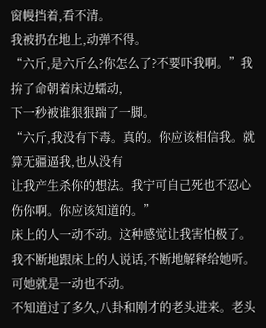窗幔挡着,看不清。
我被扔在地上,动弹不得。
“六斤,是六斤么?你怎么了?不要吓我啊。”我拚了命朝着床边蠕动,
下一秒被谁狠狠踹了一脚。
“六斤,我没有下毒。真的。你应该相信我。就算无疆逼我,也从没有
让我产生杀你的想法。我宁可自己死也不忍心伤你啊。你应该知道的。”
床上的人一动不动。这种感觉让我害怕极了。
我不断地跟床上的人说话,不断地解释给她听。可她就是一动也不动。
不知道过了多久,八卦和刚才的老头进来。老头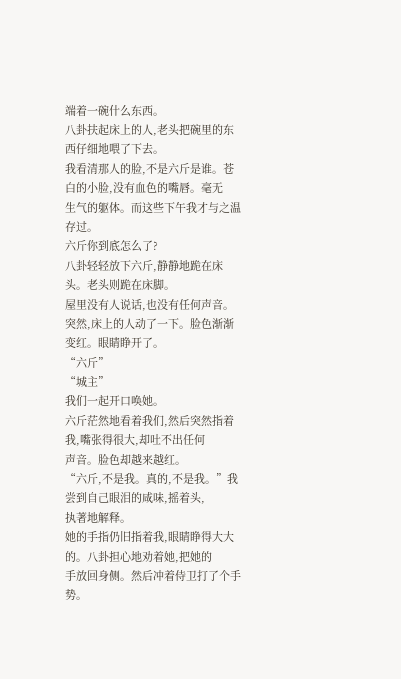端着一碗什么东西。
八卦扶起床上的人,老头把碗里的东西仔细地喂了下去。
我看清那人的脸,不是六斤是谁。苍白的小脸,没有血色的嘴唇。毫无
生气的躯体。而这些下午我才与之温存过。
六斤你到底怎么了?
八卦轻轻放下六斤,静静地跪在床头。老头则跪在床脚。
屋里没有人说话,也没有任何声音。
突然,床上的人动了一下。脸色渐渐变红。眼睛睁开了。
“六斤”
“城主”
我们一起开口唤她。
六斤茫然地看着我们,然后突然指着我,嘴张得很大,却吐不出任何
声音。脸色却越来越红。
“六斤,不是我。真的,不是我。”我尝到自己眼泪的咸味,摇着头,
执著地解释。
她的手指仍旧指着我,眼睛睁得大大的。八卦担心地劝着她,把她的
手放回身侧。然后冲着侍卫打了个手势。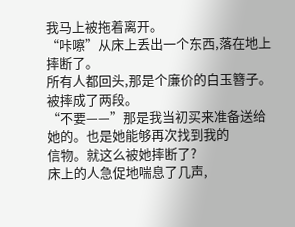我马上被拖着离开。
“咔嚓”从床上丢出一个东西,落在地上摔断了。
所有人都回头,那是个廉价的白玉簪子。被摔成了两段。
“不要——”那是我当初买来准备送给她的。也是她能够再次找到我的
信物。就这么被她摔断了?
床上的人急促地喘息了几声,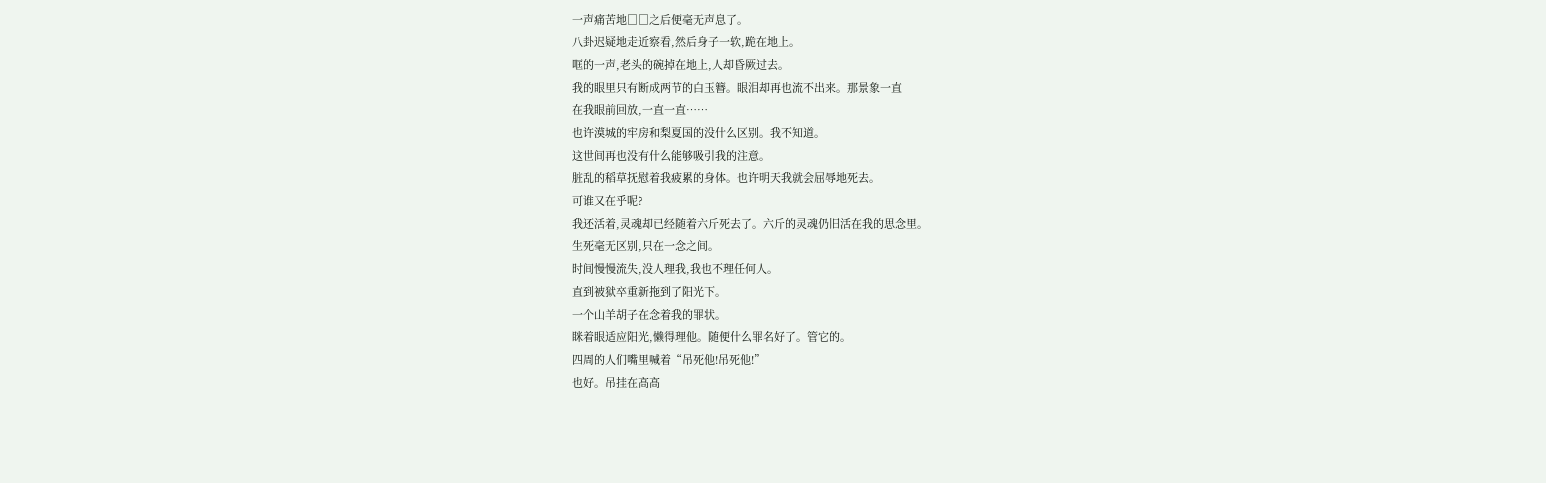一声痛苦地□□之后便毫无声息了。
八卦迟疑地走近察看,然后身子一软,跪在地上。
哐的一声,老头的碗掉在地上,人却昏厥过去。
我的眼里只有断成两节的白玉簪。眼泪却再也流不出来。那景象一直
在我眼前回放,一直一直……
也许漠城的牢房和梨夏国的没什么区别。我不知道。
这世间再也没有什么能够吸引我的注意。
脏乱的稻草抚慰着我疲累的身体。也许明天我就会屈辱地死去。
可谁又在乎呢?
我还活着,灵魂却已经随着六斤死去了。六斤的灵魂仍旧活在我的思念里。
生死毫无区别,只在一念之间。
时间慢慢流失,没人理我,我也不理任何人。
直到被狱卒重新拖到了阳光下。
一个山羊胡子在念着我的罪状。
眯着眼适应阳光,懒得理他。随便什么罪名好了。管它的。
四周的人们嘴里喊着“吊死他!吊死他!”
也好。吊挂在高高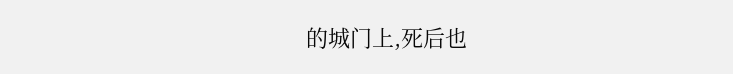的城门上,死后也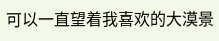可以一直望着我喜欢的大漠景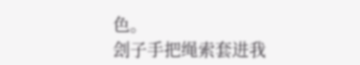色。
刽子手把绳索套进我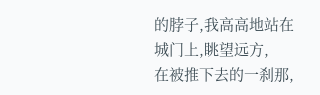的脖子,我高高地站在城门上,眺望远方,
在被推下去的一刹那,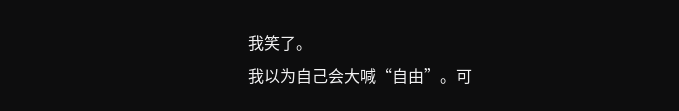我笑了。
我以为自己会大喊“自由”。可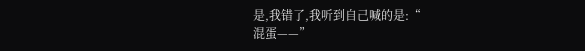是,我错了,我听到自己喊的是:“
混蛋——”